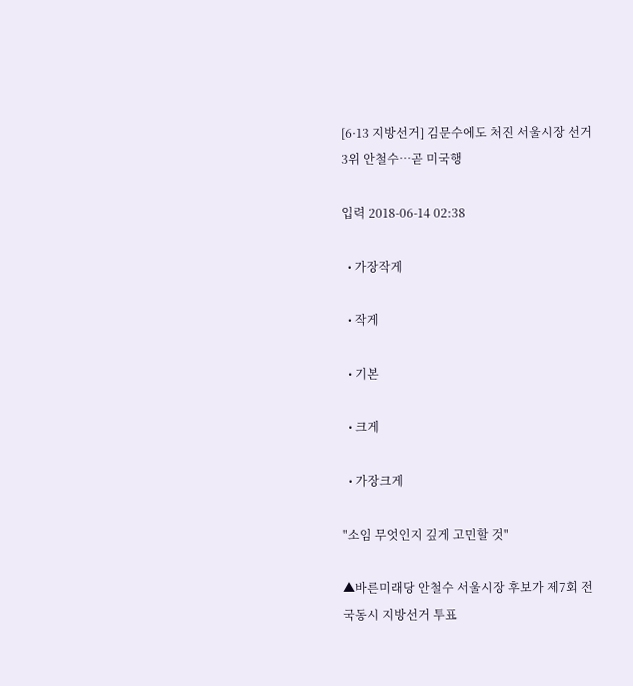[6·13 지방선거] 김문수에도 처진 서울시장 선거 3위 안철수…곧 미국행

입력 2018-06-14 02:38

  • 가장작게

  • 작게

  • 기본

  • 크게

  • 가장크게

"소임 무엇인지 깊게 고민할 것"

▲바른미래당 안철수 서울시장 후보가 제7회 전국동시 지방선거 투표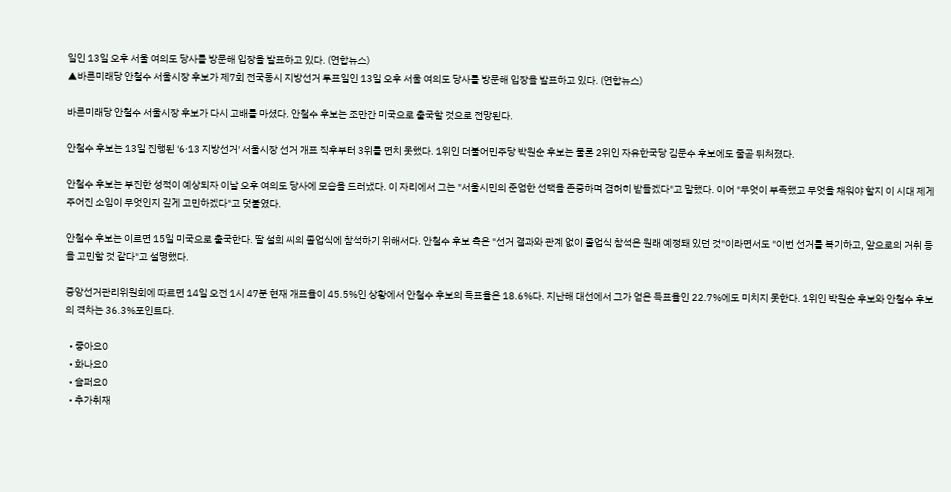일인 13일 오후 서울 여의도 당사를 방문해 입장을 발표하고 있다. (연합뉴스)
▲바른미래당 안철수 서울시장 후보가 제7회 전국동시 지방선거 투표일인 13일 오후 서울 여의도 당사를 방문해 입장을 발표하고 있다. (연합뉴스)

바른미래당 안철수 서울시장 후보가 다시 고배를 마셨다. 안철수 후보는 조만간 미국으로 출국할 것으로 전망된다.

안철수 후보는 13일 진행된 '6·13 지방선거' 서울시장 선거 개표 직후부터 3위를 면치 못했다. 1위인 더불어민주당 박원순 후보는 물론 2위인 자유한국당 김문수 후보에도 줄곧 뒤처졌다.

안철수 후보는 부진한 성적이 예상되자 이날 오후 여의도 당사에 모습을 드러냈다. 이 자리에서 그는 "서울시민의 준엄한 선택을 존중하며 겸허히 받들겠다"고 말했다. 이어 "무엇이 부족했고 무엇을 채워야 할지 이 시대 제게 주어진 소임이 무엇인지 깊게 고민하겠다"고 덧붙였다.

안철수 후보는 이르면 15일 미국으로 출국한다. 딸 설희 씨의 졸업식에 참석하기 위해서다. 안철수 후보 측은 "선거 결과와 관계 없이 졸업식 참석은 원래 예정돼 있던 것"이라면서도 "이번 선거를 복기하고, 앞으로의 거취 등을 고민할 것 같다"고 설명했다.

중앙선거관리위원회에 따르면 14일 오전 1시 47분 현재 개표율이 45.5%인 상황에서 안철수 후보의 득표율은 18.6%다. 지난해 대선에서 그가 얻은 득표율인 22.7%에도 미치지 못한다. 1위인 박원순 후보와 안철수 후보의 격차는 36.3%포인트다.

  • 좋아요0
  • 화나요0
  • 슬퍼요0
  • 추가취재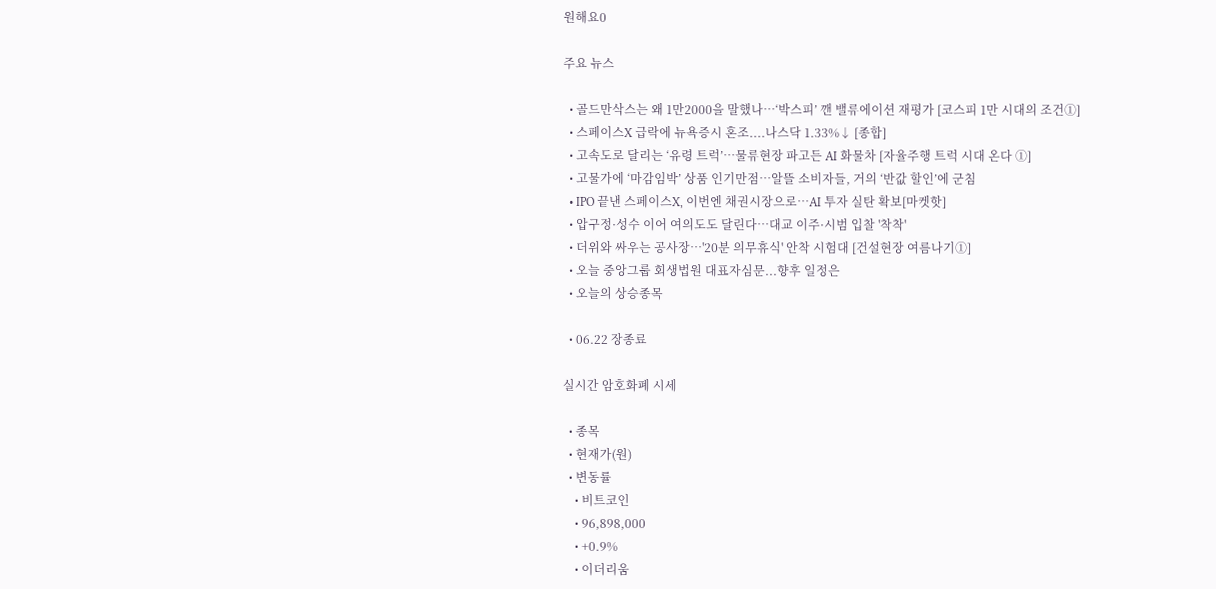원해요0

주요 뉴스

  • 골드만삭스는 왜 1만2000을 말했나…‘박스피’ 깬 밸류에이션 재평가 [코스피 1만 시대의 조건①]
  • 스페이스X 급락에 뉴욕증시 혼조....나스닥 1.33%↓ [종합]
  • 고속도로 달리는 ‘유령 트럭’…물류현장 파고든 AI 화물차 [자율주행 트럭 시대 온다 ①]
  • 고물가에 ‘마감임박’ 상품 인기만점…알뜰 소비자들, 거의 ‘반값 할인’에 군침
  • IPO 끝낸 스페이스X, 이번엔 채권시장으로…AI 투자 실탄 확보[마켓핫]
  • 압구정·성수 이어 여의도도 달린다…대교 이주·시범 입찰 '착착'
  • 더위와 싸우는 공사장…'20분 의무휴식' 안착 시험대 [건설현장 여름나기①]
  • 오늘 중앙그룹 회생법원 대표자심문...향후 일정은
  • 오늘의 상승종목

  • 06.22 장종료

실시간 암호화폐 시세

  • 종목
  • 현재가(원)
  • 변동률
    • 비트코인
    • 96,898,000
    • +0.9%
    • 이더리움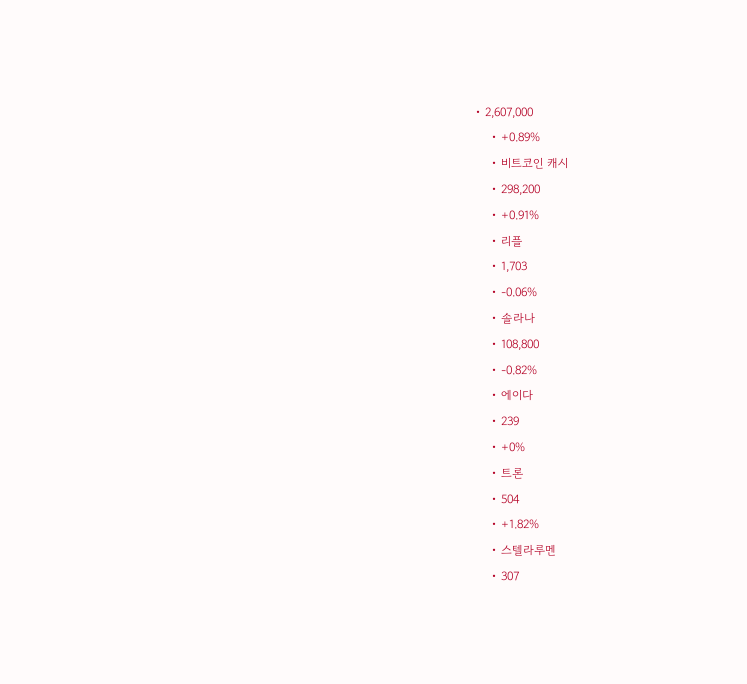• 2,607,000
    • +0.89%
    • 비트코인 캐시
    • 298,200
    • +0.91%
    • 리플
    • 1,703
    • -0.06%
    • 솔라나
    • 108,800
    • -0.82%
    • 에이다
    • 239
    • +0%
    • 트론
    • 504
    • +1.82%
    • 스텔라루멘
    • 307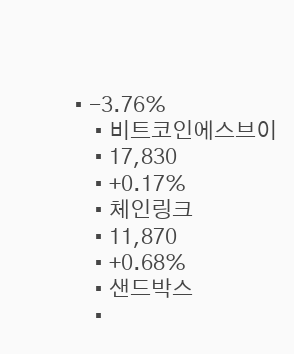• -3.76%
    • 비트코인에스브이
    • 17,830
    • +0.17%
    • 체인링크
    • 11,870
    • +0.68%
    • 샌드박스
    •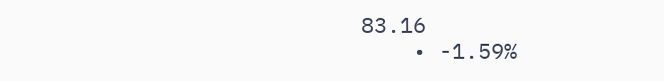83.16
    • -1.59%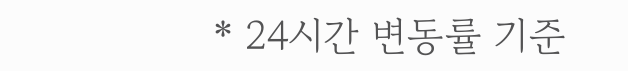* 24시간 변동률 기준